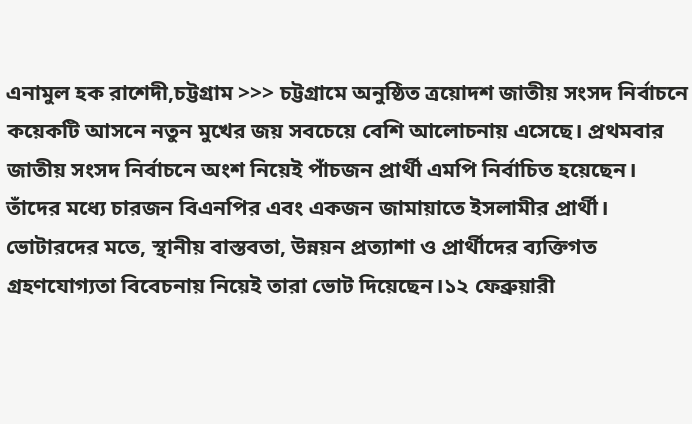এনামুল হক রাশেদী,চট্টগ্রাম >>> চট্টগ্রামে অনুষ্ঠিত ত্রয়োদশ জাতীয় সংসদ নির্বাচনে কয়েকটি আসনে নতুন মুখের জয় সবচেয়ে বেশি আলোচনায় এসেছে। প্রথমবার জাতীয় সংসদ নির্বাচনে অংশ নিয়েই পাঁচজন প্রার্থী এমপি নির্বাচিত হয়েছেন। তাঁদের মধ্যে চারজন বিএনপির এবং একজন জামায়াতে ইসলামীর প্রার্থী। ভোটারদের মতে, স্থানীয় বাস্তবতা, উন্নয়ন প্রত্যাশা ও প্রার্থীদের ব্যক্তিগত গ্রহণযোগ্যতা বিবেচনায় নিয়েই তারা ভোট দিয়েছেন।১২ ফেব্রুয়ারী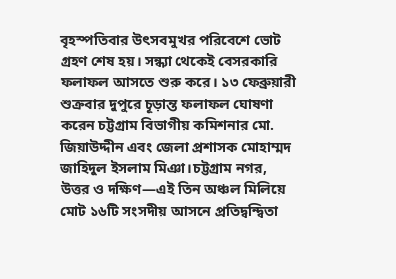বৃহস্পতিবার উৎসবমুখর পরিবেশে ভোট গ্রহণ শেষ হয়। সন্ধ্যা থেকেই বেসরকারি ফলাফল আসতে শুরু করে। ১৩ ফেব্রুয়ারী শুক্রবার দুপুরে চূড়ান্ত ফলাফল ঘোষণা করেন চট্টগ্রাম বিভাগীয় কমিশনার মো. জিয়াউদ্দীন এবং জেলা প্রশাসক মোহাম্মদ জাহিদুল ইসলাম মিঞা।চট্টগ্রাম নগর, উত্তর ও দক্ষিণ—এই তিন অঞ্চল মিলিয়ে মোট ১৬টি সংসদীয় আসনে প্রতিদ্বন্দ্বিতা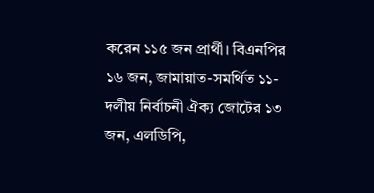করেন ১১৫ জন প্রার্থী। বিএনপির ১৬ জন, জামায়াত-সমর্থিত ১১-দলীয় নির্বাচনী ঐক্য জোটের ১৩ জন, এলডিপি,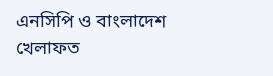এনসিপি ও বাংলাদেশ খেলাফত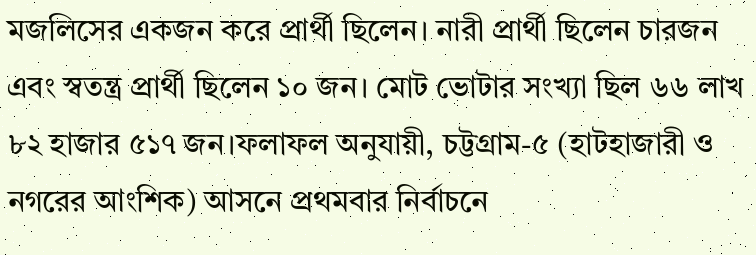মজলিসের একজন করে প্রার্থী ছিলেন। নারী প্রার্থী ছিলেন চারজন এবং স্বতন্ত্র প্রার্থী ছিলেন ১০ জন। মোট ভোটার সংখ্যা ছিল ৬৬ লাখ ৮২ হাজার ৫১৭ জন।ফলাফল অনুযায়ী, চট্টগ্রাম-৫ (হাটহাজারী ও নগরের আংশিক) আসনে প্রথমবার নির্বাচনে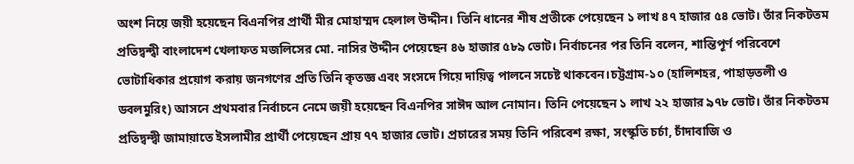অংশ নিয়ে জয়ী হয়েছেন বিএনপির প্রার্থী মীর মোহাম্মদ হেলাল উদ্দীন। তিনি ধানের শীষ প্রতীকে পেয়েছেন ১ লাখ ৪৭ হাজার ৫৪ ভোট। তাঁর নিকটতম প্রতিদ্বন্দ্বী বাংলাদেশ খেলাফত মজলিসের মো. নাসির উদ্দীন পেয়েছেন ৪৬ হাজার ৫৮৯ ভোট। নির্বাচনের পর তিনি বলেন, শান্তিপূর্ণ পরিবেশে ভোটাধিকার প্রয়োগ করায় জনগণের প্রতি তিনি কৃতজ্ঞ এবং সংসদে গিয়ে দায়িত্ব পালনে সচেষ্ট থাকবেন।চট্টগ্রাম-১০ (হালিশহর, পাহাড়তলী ও ডবলমুরিং) আসনে প্রথমবার নির্বাচনে নেমে জয়ী হয়েছেন বিএনপির সাঈদ আল নোমান। তিনি পেয়েছেন ১ লাখ ২২ হাজার ৯৭৮ ভোট। তাঁর নিকটতম প্রতিদ্বন্দ্বী জামায়াতে ইসলামীর প্রার্থী পেয়েছেন প্রায় ৭৭ হাজার ভোট। প্রচারের সময় তিনি পরিবেশ রক্ষা, সংস্কৃতি চর্চা, চাঁদাবাজি ও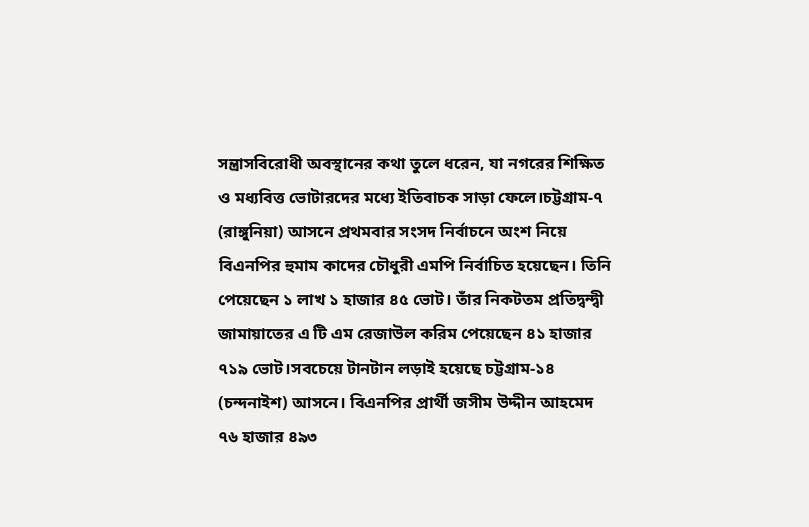সন্ত্রাসবিরোধী অবস্থানের কথা তুলে ধরেন, যা নগরের শিক্ষিত ও মধ্যবিত্ত ভোটারদের মধ্যে ইতিবাচক সাড়া ফেলে।চট্টগ্রাম-৭ (রাঙ্গুনিয়া) আসনে প্রথমবার সংসদ নির্বাচনে অংশ নিয়ে বিএনপির হুমাম কাদের চৌধুরী এমপি নির্বাচিত হয়েছেন। তিনি পেয়েছেন ১ লাখ ১ হাজার ৪৫ ভোট। তাঁর নিকটতম প্রতিদ্বন্দ্বী জামায়াতের এ টি এম রেজাউল করিম পেয়েছেন ৪১ হাজার ৭১৯ ভোট।সবচেয়ে টানটান লড়াই হয়েছে চট্টগ্রাম-১৪ (চন্দনাইশ) আসনে। বিএনপির প্রার্থী জসীম উদ্দীন আহমেদ ৭৬ হাজার ৪৯৩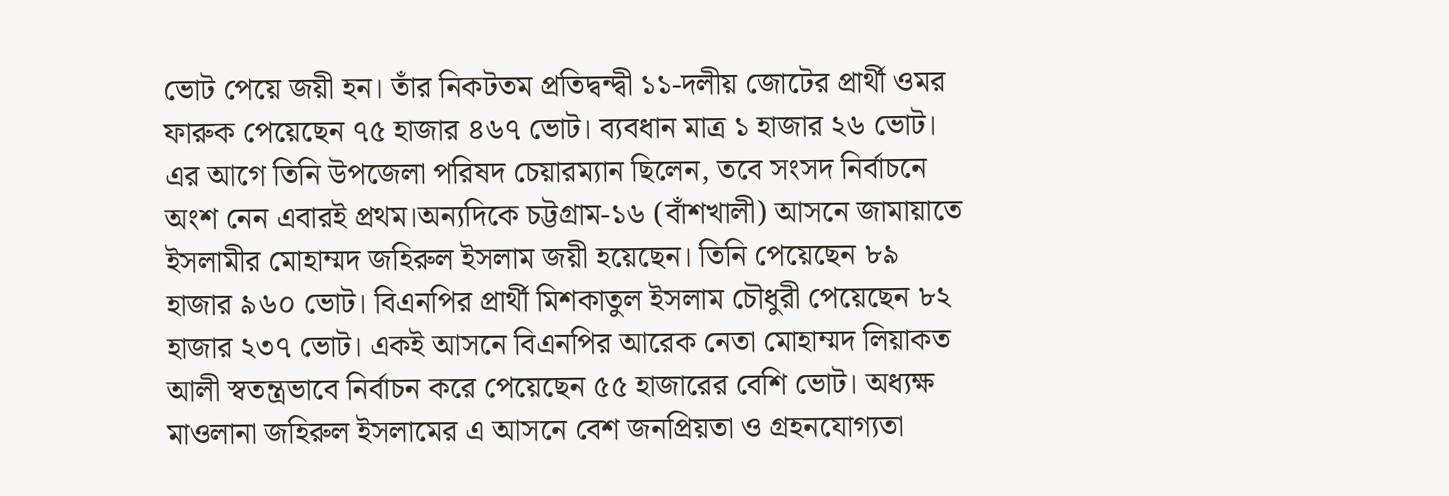ভোট পেয়ে জয়ী হন। তাঁর নিকটতম প্রতিদ্বন্দ্বী ১১-দলীয় জোটের প্রার্থী ওমর ফারুক পেয়েছেন ৭৫ হাজার ৪৬৭ ভোট। ব্যবধান মাত্র ১ হাজার ২৬ ভোট। এর আগে তিনি উপজেলা পরিষদ চেয়ারম্যান ছিলেন, তবে সংসদ নির্বাচনে অংশ নেন এবারই প্রথম।অন্যদিকে চট্টগ্রাম-১৬ (বাঁশখালী) আসনে জামায়াতে ইসলামীর মোহাম্মদ জহিরুল ইসলাম জয়ী হয়েছেন। তিনি পেয়েছেন ৮৯ হাজার ৯৬০ ভোট। বিএনপির প্রার্থী মিশকাতুল ইসলাম চৌধুরী পেয়েছেন ৮২ হাজার ২৩৭ ভোট। একই আসনে বিএনপির আরেক নেতা মোহাম্মদ লিয়াকত আলী স্বতন্ত্রভাবে নির্বাচন করে পেয়েছেন ৫৫ হাজারের বেশি ভোট। অধ্যক্ষ মাওলানা জহিরুল ইসলামের এ আসনে বেশ জনপ্রিয়তা ও গ্রহনযোগ্যতা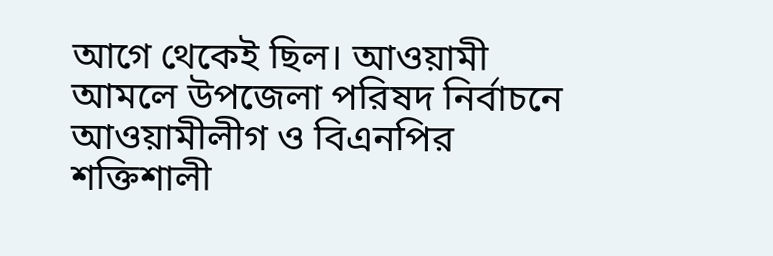আগে থেকেই ছিল। আওয়ামী আমলে উপজেলা পরিষদ নির্বাচনে আওয়ামীলীগ ও বিএনপির শক্তিশালী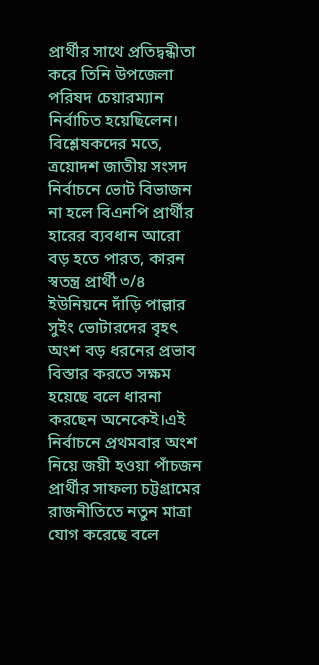প্রার্থীর সাথে প্রতিদ্বন্ধীতা করে তিনি উপজেলা পরিষদ চেয়ারম্যান নির্বাচিত হয়েছিলেন। বিশ্লেষকদের মতে, ত্রয়োদশ জাতীয় সংসদ নির্বাচনে ভোট বিভাজন না হলে বিএনপি প্রার্থীর হারের ব্যবধান আরো বড় হতে পারত, কারন স্বতন্ত্র প্রার্থী ৩/৪ ইউনিয়নে দাঁড়ি পাল্লার সুইং ভোটারদের বৃহৎ অংশ বড় ধরনের প্রভাব বিস্তার করতে সক্ষম হয়েছে বলে ধারনা করছেন অনেকেই।এই নির্বাচনে প্রথমবার অংশ নিয়ে জয়ী হওয়া পাঁচজন প্রার্থীর সাফল্য চট্টগ্রামের রাজনীতিতে নতুন মাত্রা যোগ করেছে বলে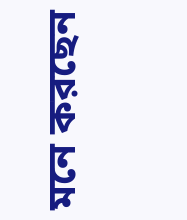মনে করছেন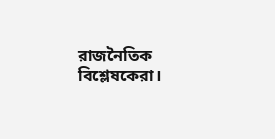রাজনৈতিক বিশ্লেষকেরা।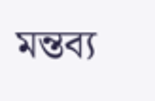মন্তব্য